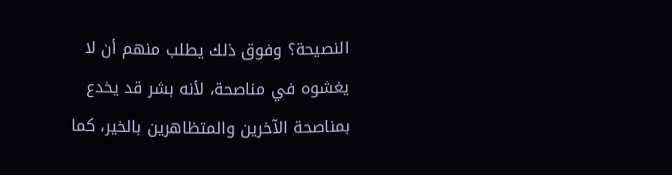النصيحة؟ وفوق ذلك يطلب منهم أن لا يغشوه في مناصحة، لأنه بشر قد يخدع بمناصحة الآخرين والمتظاهرين بالخير، كما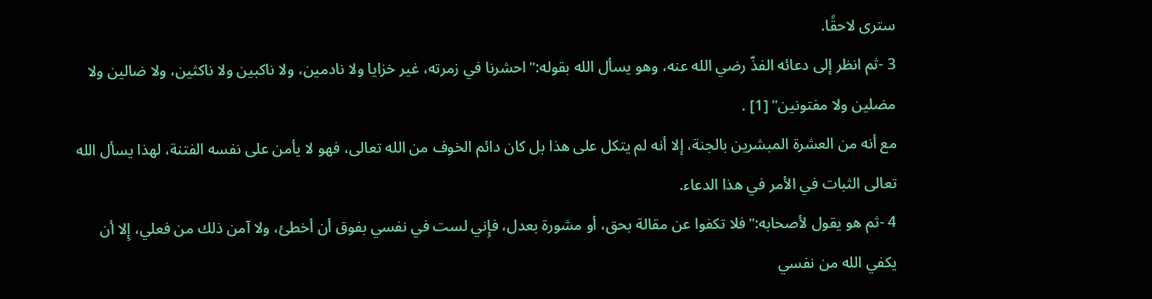سترى لاحقًا.
3 -ثم انظر إلى دعائه الفذّ رضي الله عنه، وهو يسأل الله بقوله:"احشرنا في زمرته، غير خزايا ولا نادمين، ولا ناكبين ولا ناكثين، ولا ضالين ولا مضلين ولا مفتونين" [1] .
مع أنه من العشرة المبشرين بالجنة، إلا أنه لم يتكل على هذا بل كان دائم الخوف من الله تعالى، فهو لا يأمن على نفسه الفتنة، لهذا يسأل الله تعالى الثبات في الأمر في هذا الدعاء.
4 -ثم هو يقول لأصحابه:"فلا تكفوا عن مقالة بحق، أو مشورة بعدل، فإِني لست في نفسي بفوق أن أخطئ، ولا آمن ذلك من فعلي، إِلا أن يكفي الله من نفسي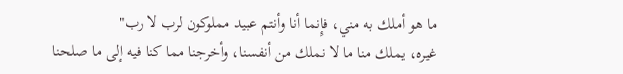ما هو أملك به مني، فإِنما أنا وأنتم عبيد مملوكون لرب لا رب"
غيره، يملك منا ما لا نملك من أنفسنا، وأخرجنا مما كنا فيه إلى ما صلحنا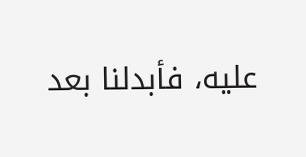عليه، فأبدلنا بعد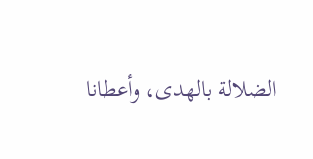الضلالة بالهدى، وأعطانا